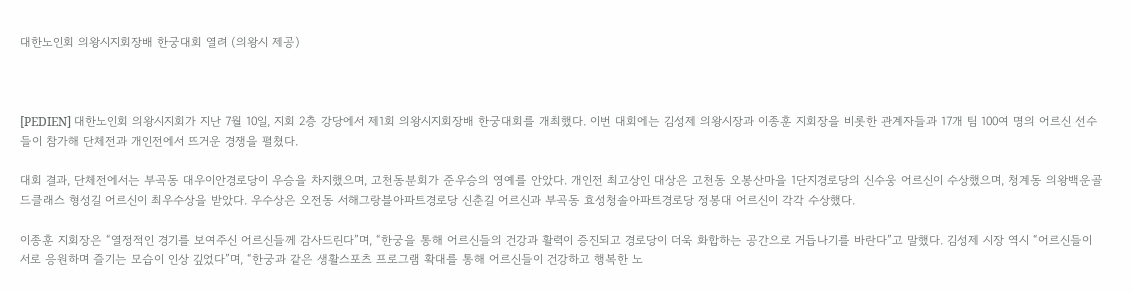대한노인회 의왕시지회장배 한궁대회 열려 (의왕시 제공)



[PEDIEN] 대한노인회 의왕시지회가 지난 7월 10일, 지회 2층 강당에서 제1회 의왕시지회장배 한궁대회를 개최했다. 이번 대회에는 김성제 의왕시장과 이종훈 지회장을 비롯한 관계자들과 17개 팀 100여 명의 어르신 선수들이 참가해 단체전과 개인전에서 뜨거운 경쟁을 펼쳤다.

대회 결과, 단체전에서는 부곡동 대우이안경로당이 우승을 차지했으며, 고천동분회가 준우승의 영예를 안았다. 개인전 최고상인 대상은 고천동 오봉산마을 1단지경로당의 신수웅 어르신이 수상했으며, 청계동 의왕백운골드클래스 형성길 어르신이 최우수상을 받았다. 우수상은 오전동 서해그랑블아파트경로당 신춘길 어르신과 부곡동 효성청솔아파트경로당 정봉대 어르신이 각각 수상했다.

이종훈 지회장은 “열정적인 경기를 보여주신 어르신들께 감사드린다”며, “한궁을 통해 어르신들의 건강과 활력이 증진되고 경로당이 더욱 화합하는 공간으로 거듭나기를 바란다”고 말했다. 김성제 시장 역시 “어르신들이 서로 응원하며 즐기는 모습이 인상 깊었다”며, “한궁과 같은 생활스포츠 프로그램 확대를 통해 어르신들이 건강하고 행복한 노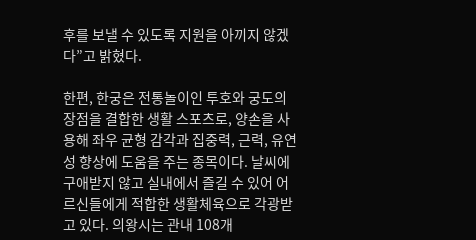후를 보낼 수 있도록 지원을 아끼지 않겠다”고 밝혔다.

한편, 한궁은 전통놀이인 투호와 궁도의 장점을 결합한 생활 스포츠로, 양손을 사용해 좌우 균형 감각과 집중력, 근력, 유연성 향상에 도움을 주는 종목이다. 날씨에 구애받지 않고 실내에서 즐길 수 있어 어르신들에게 적합한 생활체육으로 각광받고 있다. 의왕시는 관내 108개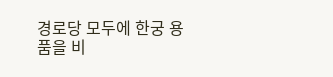경로당 모두에 한궁 용품을 비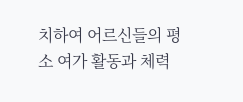치하여 어르신들의 평소 여가 활동과 체력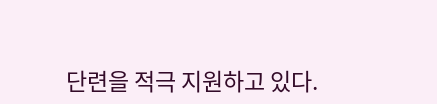단련을 적극 지원하고 있다.